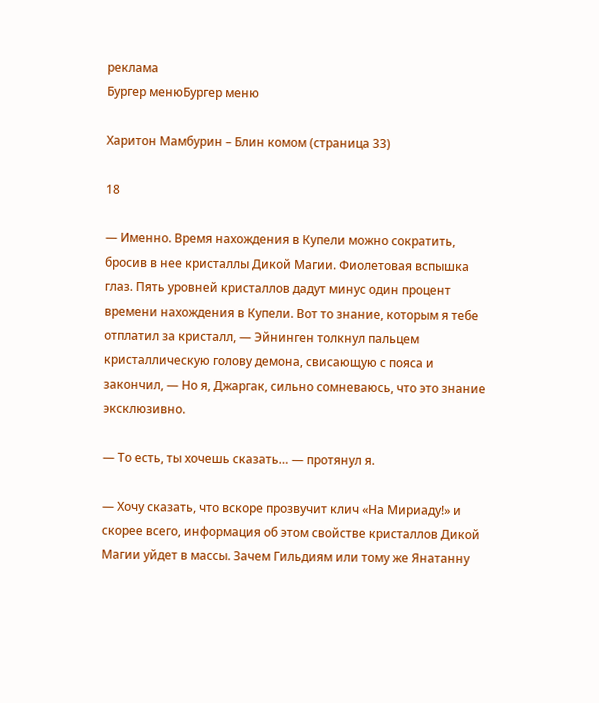реклама
Бургер менюБургер меню

Харитон Мамбурин – Блин комом (страница 33)

18

— Именно. Время нахождения в Купели можно сократить, бросив в нее кристаллы Дикой Магии. Фиолетовая вспышка глаз. Пять уровней кристаллов дадут минус один процент времени нахождения в Купели. Вот то знание, которым я тебе отплатил за кристалл, — Эйнинген толкнул пальцем кристаллическую голову демона, свисающую с пояса и закончил, — Но я, Джаргак, сильно сомневаюсь, что это знание эксклюзивно.

— То есть, ты хочешь сказать… — протянул я.

— Хочу сказать, что вскоре прозвучит клич «На Мириаду!» и скорее всего, информация об этом свойстве кристаллов Дикой Магии уйдет в массы. Зачем Гильдиям или тому же Янатанну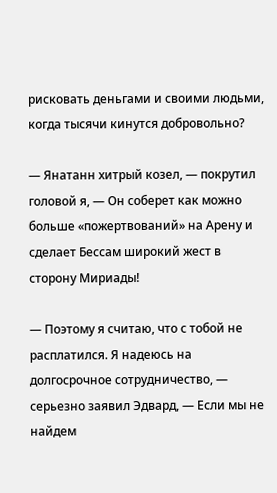рисковать деньгами и своими людьми, когда тысячи кинутся добровольно?

— Янатанн хитрый козел, — покрутил головой я, — Он соберет как можно больше «пожертвований» на Арену и сделает Бессам широкий жест в сторону Мириады!

— Поэтому я считаю, что с тобой не расплатился. Я надеюсь на долгосрочное сотрудничество, — серьезно заявил Эдвард, — Если мы не найдем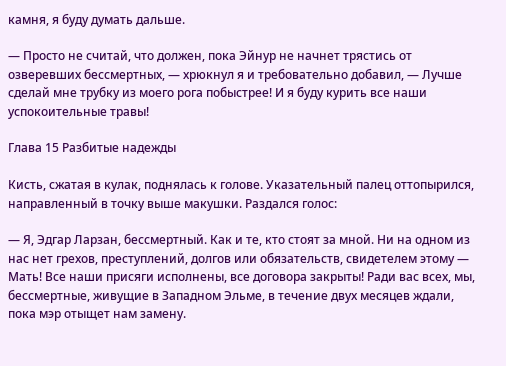камня, я буду думать дальше.

— Просто не считай, что должен, пока Эйнур не начнет трястись от озверевших бессмертных, — хрюкнул я и требовательно добавил, — Лучше сделай мне трубку из моего рога побыстрее! И я буду курить все наши успокоительные травы!

Глава 15 Разбитые надежды

Кисть, сжатая в кулак, поднялась к голове. Указательный палец оттопырился, направленный в точку выше макушки. Раздался голос:

— Я, Эдгар Ларзан, бессмертный. Как и те, кто стоят за мной. Ни на одном из нас нет грехов, преступлений, долгов или обязательств, свидетелем этому — Мать! Все наши присяги исполнены, все договора закрыты! Ради вас всех, мы, бессмертные, живущие в Западном Эльме, в течение двух месяцев ждали, пока мэр отыщет нам замену.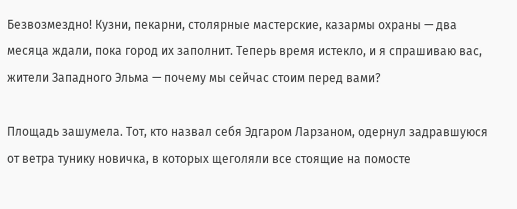Безвозмездно! Кузни, пекарни, столярные мастерские, казармы охраны — два месяца ждали, пока город их заполнит. Теперь время истекло, и я спрашиваю вас, жители Западного Эльма — почему мы сейчас стоим перед вами?

Площадь зашумела. Тот, кто назвал себя Эдгаром Ларзаном, одернул задравшуюся от ветра тунику новичка, в которых щеголяли все стоящие на помосте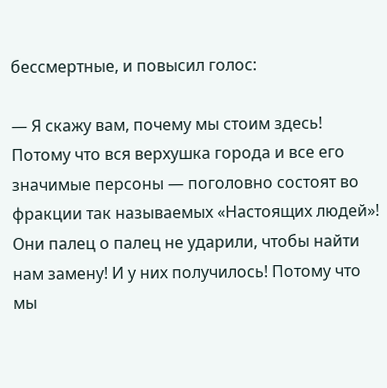бессмертные, и повысил голос:

— Я скажу вам, почему мы стоим здесь! Потому что вся верхушка города и все его значимые персоны — поголовно состоят во фракции так называемых «Настоящих людей»! Они палец о палец не ударили, чтобы найти нам замену! И у них получилось! Потому что мы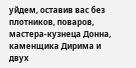уйдем, оставив вас без плотников, поваров, мастера-кузнеца Донна, каменщика Дирима и двух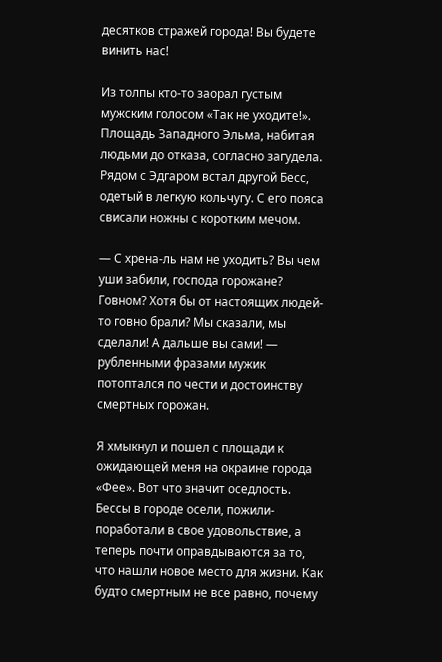десятков стражей города! Вы будете винить нас!

Из толпы кто-то заорал густым мужским голосом «Так не уходите!». Площадь Западного Эльма, набитая людьми до отказа, согласно загудела. Рядом с Эдгаром встал другой Бесс, одетый в легкую кольчугу. С его пояса свисали ножны с коротким мечом.

— С хрена-ль нам не уходить? Вы чем уши забили, господа горожане? Говном? Хотя бы от настоящих людей-то говно брали? Мы сказали, мы сделали! А дальше вы сами! — рубленными фразами мужик потоптался по чести и достоинству смертных горожан.

Я хмыкнул и пошел с площади к ожидающей меня на окраине города «Фее». Вот что значит оседлость. Бессы в городе осели, пожили-поработали в свое удовольствие, а теперь почти оправдываются за то, что нашли новое место для жизни. Как будто смертным не все равно, почему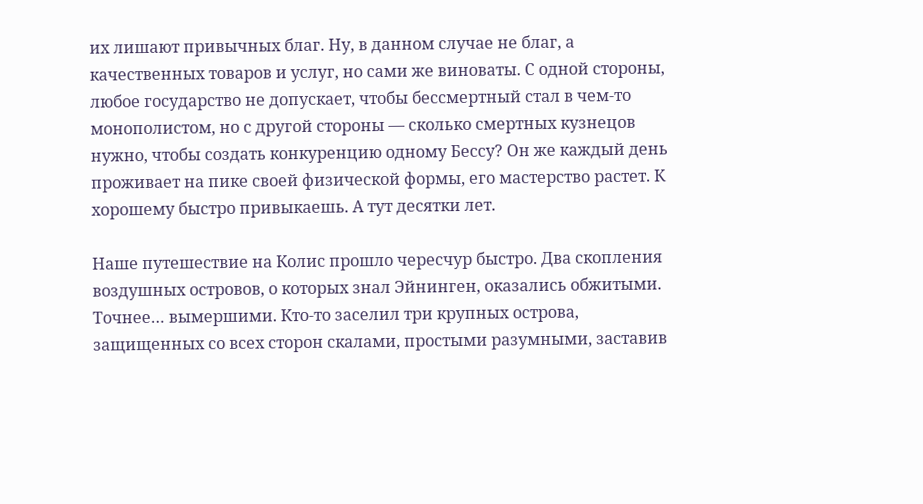их лишают привычных благ. Ну, в данном случае не благ, а качественных товаров и услуг, но сами же виноваты. С одной стороны, любое государство не допускает, чтобы бессмертный стал в чем-то монополистом, но с другой стороны — сколько смертных кузнецов нужно, чтобы создать конкуренцию одному Бессу? Он же каждый день проживает на пике своей физической формы, его мастерство растет. К хорошему быстро привыкаешь. А тут десятки лет.

Наше путешествие на Колис прошло чересчур быстро. Два скопления воздушных островов, о которых знал Эйнинген, оказались обжитыми. Точнее… вымершими. Кто-то заселил три крупных острова, защищенных со всех сторон скалами, простыми разумными, заставив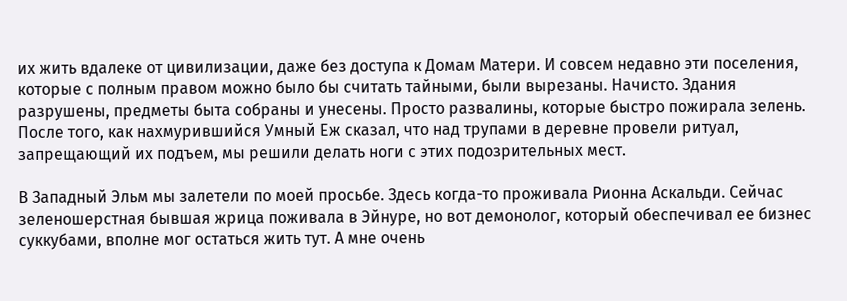их жить вдалеке от цивилизации, даже без доступа к Домам Матери. И совсем недавно эти поселения, которые с полным правом можно было бы считать тайными, были вырезаны. Начисто. Здания разрушены, предметы быта собраны и унесены. Просто развалины, которые быстро пожирала зелень. После того, как нахмурившийся Умный Еж сказал, что над трупами в деревне провели ритуал, запрещающий их подъем, мы решили делать ноги с этих подозрительных мест.

В Западный Эльм мы залетели по моей просьбе. Здесь когда-то проживала Рионна Аскальди. Сейчас зеленошерстная бывшая жрица поживала в Эйнуре, но вот демонолог, который обеспечивал ее бизнес суккубами, вполне мог остаться жить тут. А мне очень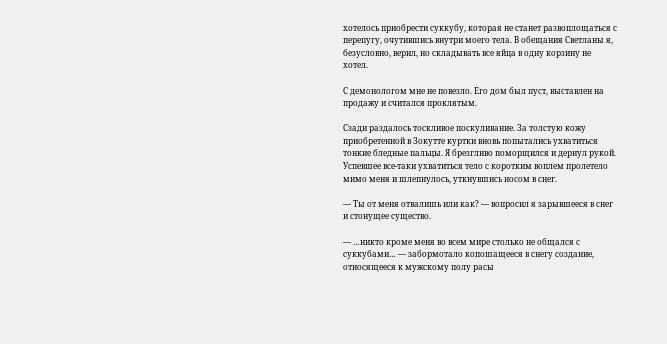хотелось приобрести суккубу, которая не станет развоплощаться с перепугу, очутившись внутри моего тела. В обещания Светланы я, безусловно, верил, но складывать все яйца в одну корзину не хотел.

С демонологом мне не повезло. Его дом был пуст, выставлен на продажу и считался проклятым.

Сзади раздалось тоскливое поскуливание. За толстую кожу приобретенной в Зокутте куртки вновь попытались ухватиться тонкие бледные пальцы. Я брезгливо поморщился и дернул рукой. Успевшее все-таки ухватиться тело с коротким воплем пролетело мимо меня и шлепнулось, уткнувшись носом в снег.

— Ты от меня отвалишь или как? — вопросил я зарывшееся в снег и стонущее существо.

— …никто кроме меня во всем мире столько не общался с суккубами… — забормотало копошащееся в снегу создание, относящееся к мужскому полу расы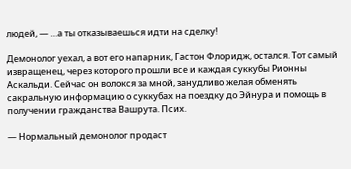людей, — …а ты отказываешься идти на сделку!

Демонолог уехал, а вот его напарник, Гастон Флоридж, остался. Тот самый извращенец, через которого прошли все и каждая суккубы Рионны Аскальди. Сейчас он волокся за мной, занудливо желая обменять сакральную информацию о суккубах на поездку до Эйнура и помощь в получении гражданства Вашрута. Псих.

— Нормальный демонолог продаст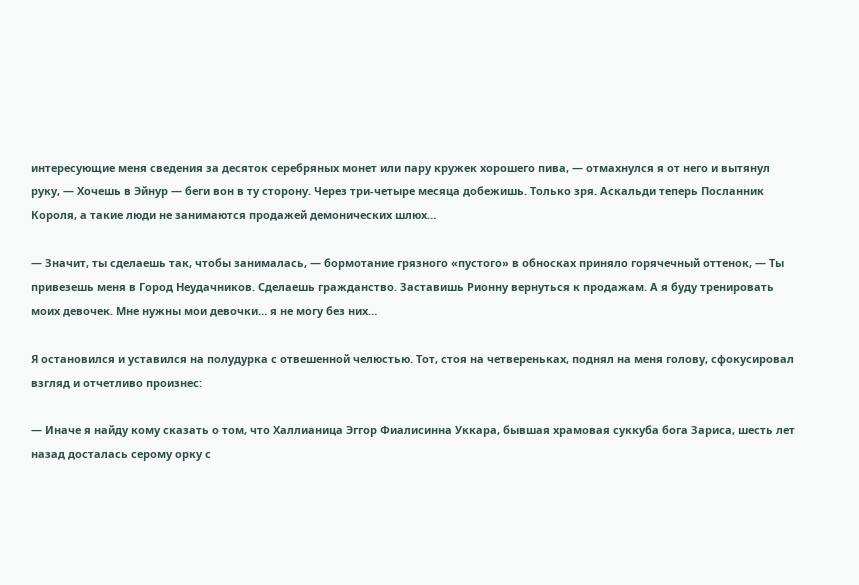интересующие меня сведения за десяток серебряных монет или пару кружек хорошего пива, — отмахнулся я от него и вытянул руку, — Хочешь в Эйнур — беги вон в ту сторону. Через три-четыре месяца добежишь. Только зря. Аскальди теперь Посланник Короля, а такие люди не занимаются продажей демонических шлюх…

— Значит, ты сделаешь так, чтобы занималась, — бормотание грязного «пустого» в обносках приняло горячечный оттенок, — Ты привезешь меня в Город Неудачников. Сделаешь гражданство. Заставишь Рионну вернуться к продажам. А я буду тренировать моих девочек. Мне нужны мои девочки… я не могу без них…

Я остановился и уставился на полудурка с отвешенной челюстью. Тот, стоя на четвереньках, поднял на меня голову, сфокусировал взгляд и отчетливо произнес:

— Иначе я найду кому сказать о том, что Халлианица Эггор Фиалисинна Уккара, бывшая храмовая суккуба бога Зариса, шесть лет назад досталась серому орку с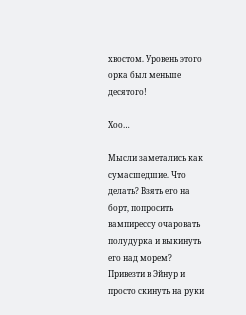хвостом. Уровень этого орка был меньше десятого!

Хоо…

Мысли заметались как сумасшедшие. Что делать? Взять его на борт, попросить вампирессу очаровать полудурка и выкинуть его над морем? Привезти в Эйнур и просто скинуть на руки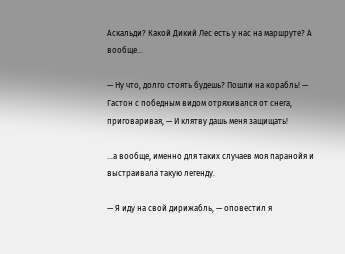Аскальди? Какой Дикий Лес есть у нас на маршруте? А вообще…

— Ну что, долго стоять будешь? Пошли на корабль! — Гастон с победным видом отряхивался от снега, приговаривая, — И клятву дашь меня защищать!

…а вообще, именно для таких случаев моя паранойя и выстраивала такую легенду.

— Я иду на свой дирижабль, — оповестил я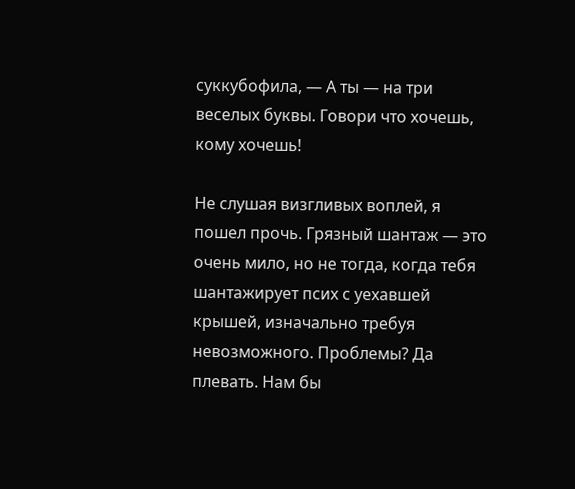суккубофила, — А ты — на три веселых буквы. Говори что хочешь, кому хочешь!

Не слушая визгливых воплей, я пошел прочь. Грязный шантаж — это очень мило, но не тогда, когда тебя шантажирует псих с уехавшей крышей, изначально требуя невозможного. Проблемы? Да плевать. Нам бы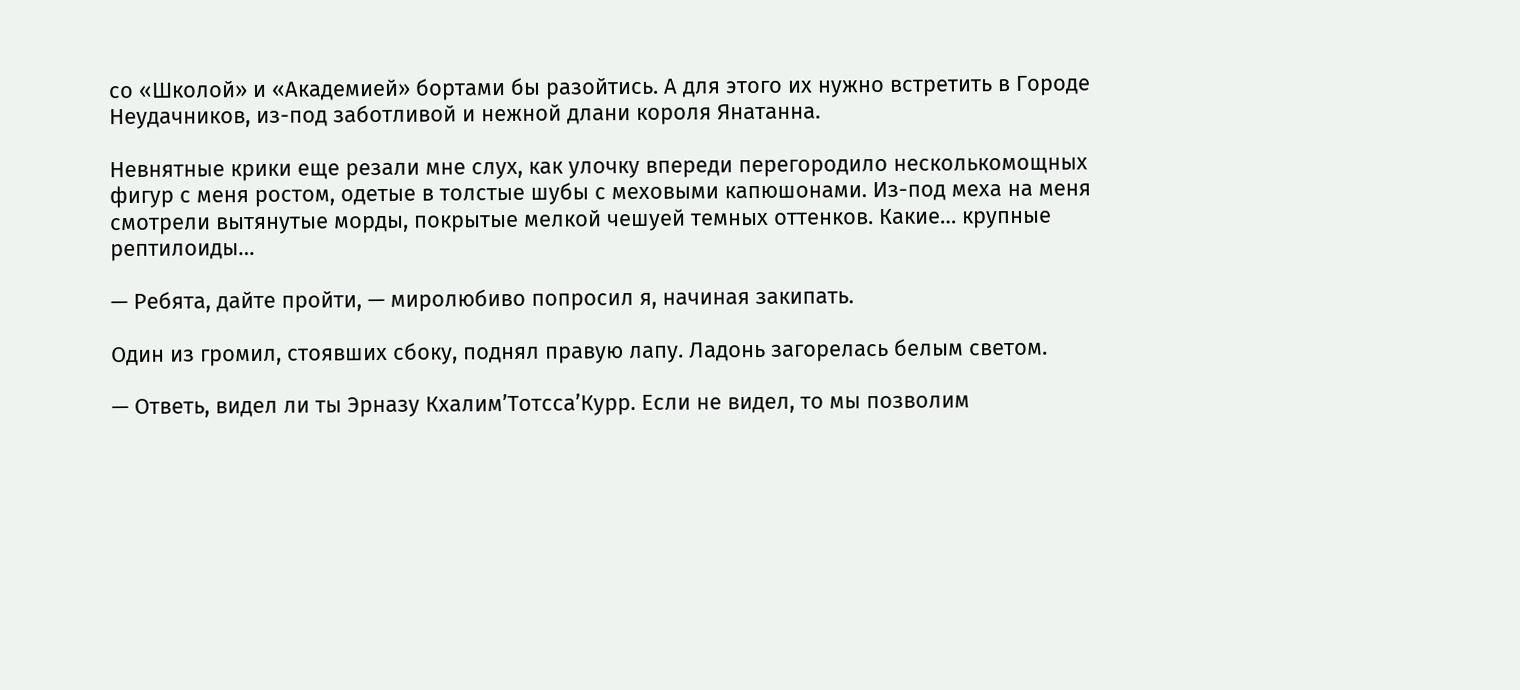со «Школой» и «Академией» бортами бы разойтись. А для этого их нужно встретить в Городе Неудачников, из-под заботливой и нежной длани короля Янатанна.

Невнятные крики еще резали мне слух, как улочку впереди перегородило несколькомощных фигур с меня ростом, одетые в толстые шубы с меховыми капюшонами. Из-под меха на меня смотрели вытянутые морды, покрытые мелкой чешуей темных оттенков. Какие… крупные рептилоиды…

— Ребята, дайте пройти, — миролюбиво попросил я, начиная закипать.

Один из громил, стоявших сбоку, поднял правую лапу. Ладонь загорелась белым светом.

— Ответь, видел ли ты Эрназу Кхалим’Тотсса’Курр. Если не видел, то мы позволим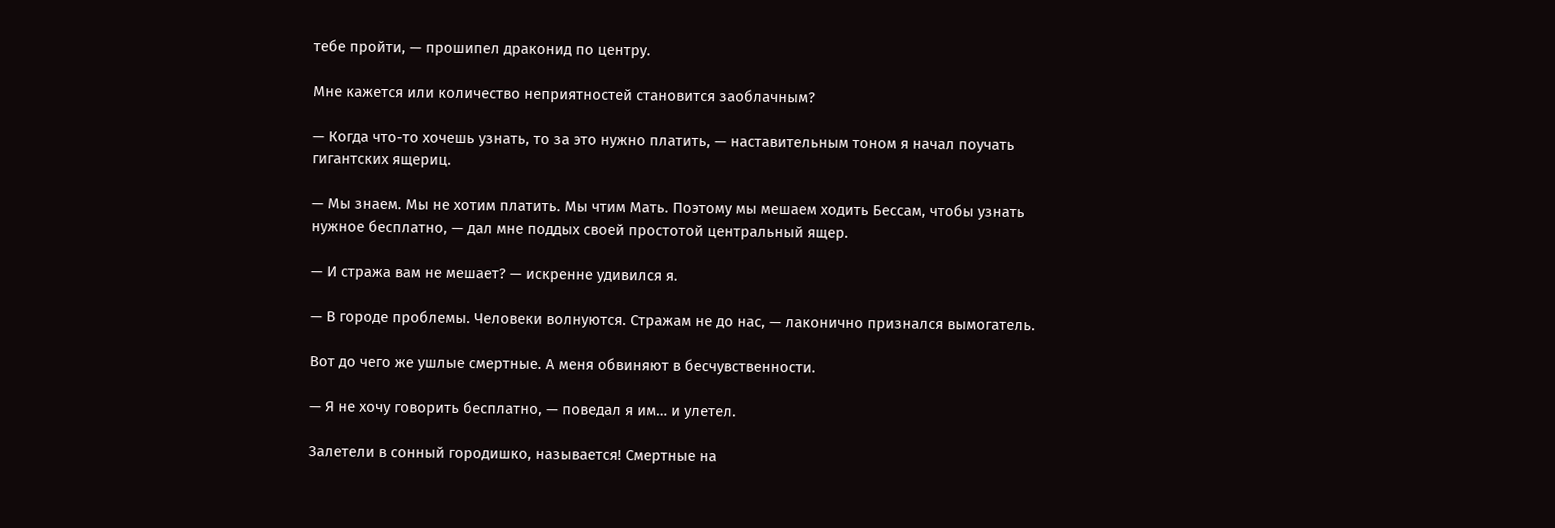тебе пройти, — прошипел драконид по центру.

Мне кажется или количество неприятностей становится заоблачным?

— Когда что-то хочешь узнать, то за это нужно платить, — наставительным тоном я начал поучать гигантских ящериц.

— Мы знаем. Мы не хотим платить. Мы чтим Мать. Поэтому мы мешаем ходить Бессам, чтобы узнать нужное бесплатно, — дал мне поддых своей простотой центральный ящер.

— И стража вам не мешает? — искренне удивился я.

— В городе проблемы. Человеки волнуются. Стражам не до нас, — лаконично признался вымогатель.

Вот до чего же ушлые смертные. А меня обвиняют в бесчувственности.

— Я не хочу говорить бесплатно, — поведал я им… и улетел.

Залетели в сонный городишко, называется! Смертные на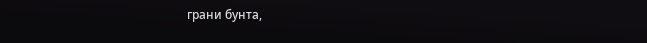грани бунта,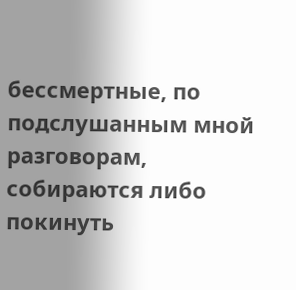бессмертные, по подслушанным мной разговорам, собираются либо покинуть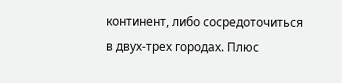континент, либо сосредоточиться в двух-трех городах. Плюс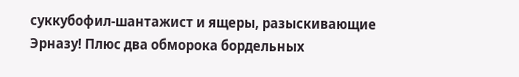суккубофил-шантажист и ящеры, разыскивающие Эрназу! Плюс два обморока бордельных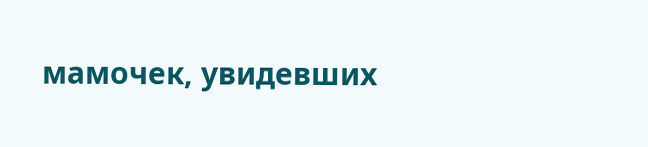мамочек, увидевших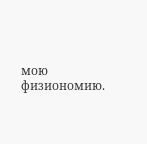мою физиономию.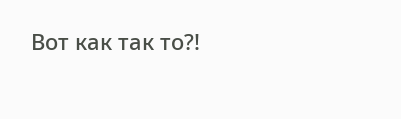Вот как так то?!